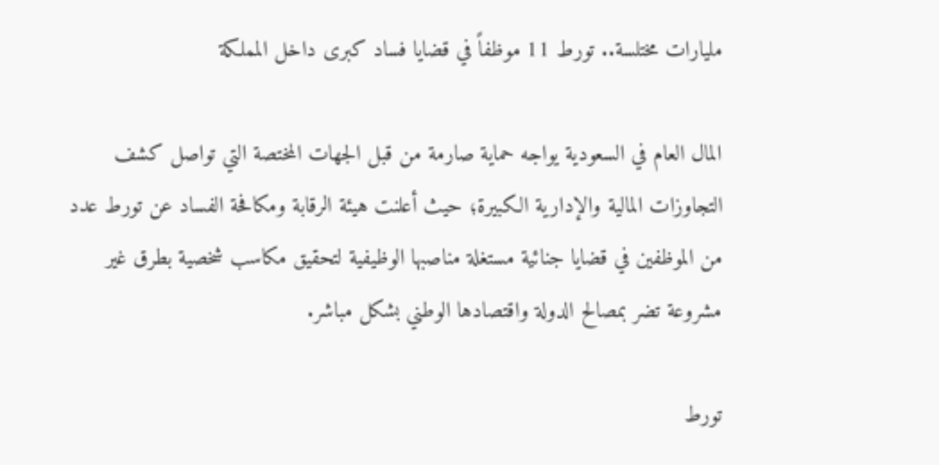مليارات مختلسة.. تورط 11 موظفاً في قضايا فساد كبرى داخل المملكة

المال العام في السعودية يواجه حماية صارمة من قبل الجهات المختصة التي تواصل كشف التجاوزات المالية والإدارية الكبيرة؛ حيث أعلنت هيئة الرقابة ومكافحة الفساد عن تورط عدد من الموظفين في قضايا جنائية مستغلة مناصبها الوظيفية لتحقيق مكاسب شخصية بطرق غير مشروعة تضر بمصالح الدولة واقتصادها الوطني بشكل مباشر.

تورط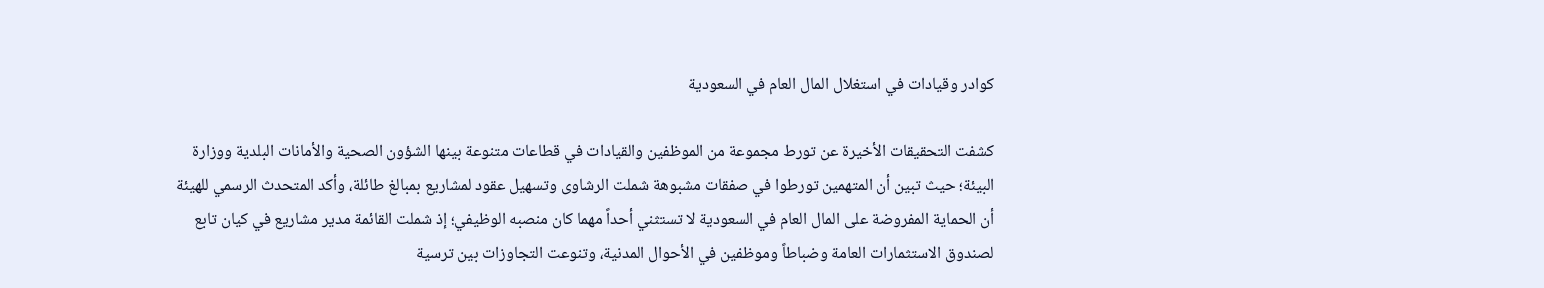كوادر وقيادات في استغلال المال العام في السعودية

كشفت التحقيقات الأخيرة عن تورط مجموعة من الموظفين والقيادات في قطاعات متنوعة بينها الشؤون الصحية والأمانات البلدية ووزارة البيئة؛ حيث تبين أن المتهمين تورطوا في صفقات مشبوهة شملت الرشاوى وتسهيل عقود لمشاريع بمبالغ طائلة، وأكد المتحدث الرسمي للهيئة أن الحماية المفروضة على المال العام في السعودية لا تستثني أحداً مهما كان منصبه الوظيفي؛ إذ شملت القائمة مدير مشاريع في كيان تابع لصندوق الاستثمارات العامة وضباطاً وموظفين في الأحوال المدنية، وتنوعت التجاوزات بين ترسية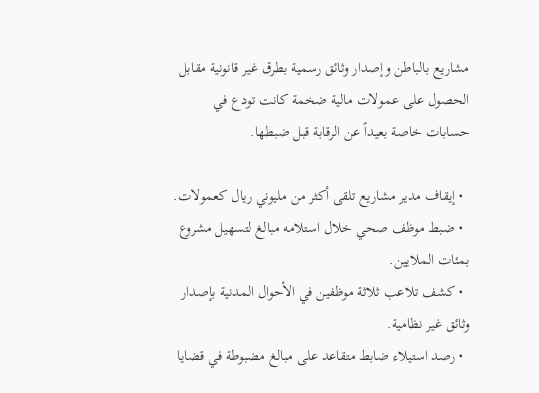مشاريع بالباطن وإصدار وثائق رسمية بطرق غير قانونية مقابل الحصول على عمولات مالية ضخمة كانت تودع في حسابات خاصة بعيداً عن الرقابة قبل ضبطها.

  • إيقاف مدير مشاريع تلقى أكثر من مليوني ريال كعمولات.
  • ضبط موظف صحي خلال استلامه مبالغ لتسهيل مشروع بمئات الملايين.
  • كشف تلاعب ثلاثة موظفين في الأحوال المدنية بإصدار وثائق غير نظامية.
  • رصد استيلاء ضابط متقاعد على مبالغ مضبوطة في قضايا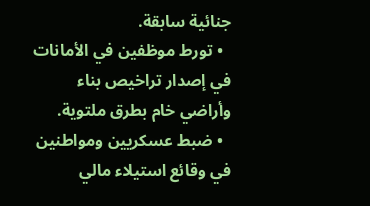جنائية سابقة.
  • تورط موظفين في الأمانات في إصدار تراخيص بناء وأراضي خام بطرق ملتوية.
  • ضبط عسكريين ومواطنين في وقائع استيلاء مالي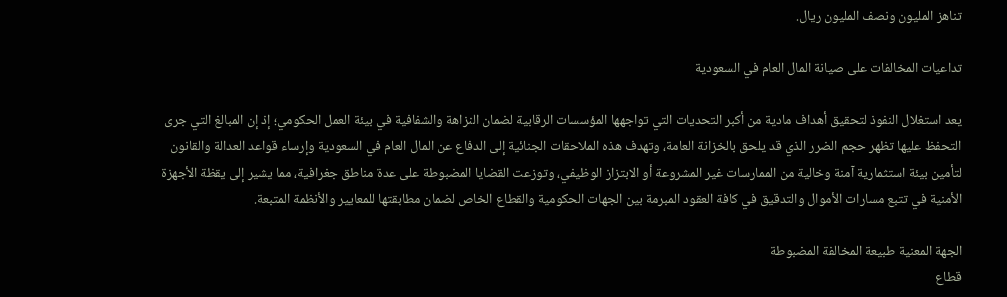تناهز المليون ونصف المليون ريال.

تداعيات المخالفات على صيانة المال العام في السعودية

يعد استغلال النفوذ لتحقيق أهداف مادية من أكبر التحديات التي تواجهها المؤسسات الرقابية لضمان النزاهة والشفافية في بيئة العمل الحكومي؛ إذ إن المبالغ التي جرى التحفظ عليها تظهر حجم الضرر الذي قد يلحق بالخزانة العامة، وتهدف هذه الملاحقات الجنائية إلى الدفاع عن المال العام في السعودية وإرساء قواعد العدالة والقانون لتأمين بيئة استثمارية آمنة وخالية من الممارسات غير المشروعة أو الابتزاز الوظيفي، وتوزعت القضايا المضبوطة على عدة مناطق جغرافية، مما يشير إلى يقظة الأجهزة الأمنية في تتبع مسارات الأموال والتدقيق في كافة العقود المبرمة بين الجهات الحكومية والقطاع الخاص لضمان مطابقتها للمعايير والأنظمة المتبعة.

الجهة المعنية طبيعة المخالفة المضبوطة
قطاع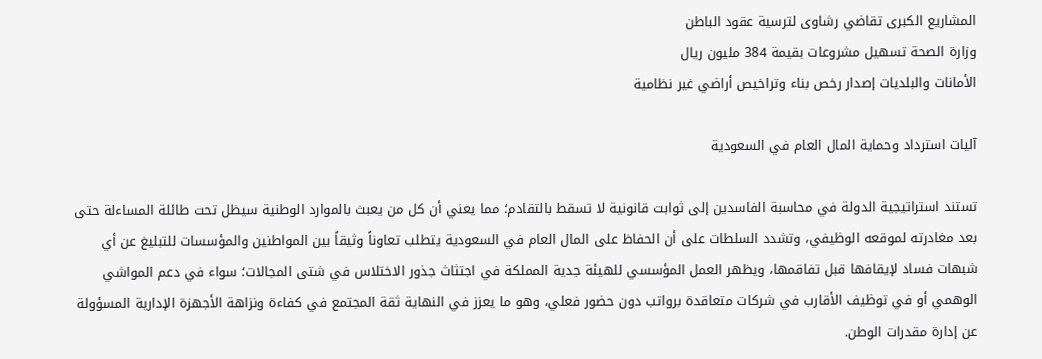المشاريع الكبرى تقاضي رشاوى لترسية عقود الباطن
وزارة الصحة تسهيل مشروعات بقيمة 384 مليون ريال
الأمانات والبلديات إصدار رخص بناء وتراخيص أراضي غير نظامية

آليات استرداد وحماية المال العام في السعودية

تستند استراتيجية الدولة في محاسبة الفاسدين إلى ثوابت قانونية لا تسقط بالتقادم؛ مما يعني أن كل من يعبث بالموارد الوطنية سيظل تحت طائلة المساءلة حتى بعد مغادرته لموقعه الوظيفي، وتشدد السلطات على أن الحفاظ على المال العام في السعودية يتطلب تعاوناً وثيقاً بين المواطنين والمؤسسات للتبليغ عن أي شبهات فساد لإيقافها قبل تفاقمها، ويظهر العمل المؤسسي للهيئة جدية المملكة في اجتثاث جذور الاختلاس في شتى المجالات؛ سواء في دعم المواشي الوهمي أو في توظيف الأقارب في شركات متعاقدة برواتب دون حضور فعلي، وهو ما يعزز في النهاية ثقة المجتمع في كفاءة ونزاهة الأجهزة الإدارية المسؤولة عن إدارة مقدرات الوطن.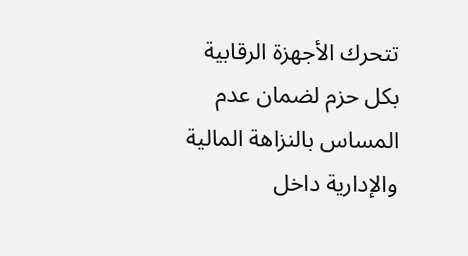تتحرك الأجهزة الرقابية بكل حزم لضمان عدم المساس بالنزاهة المالية والإدارية داخل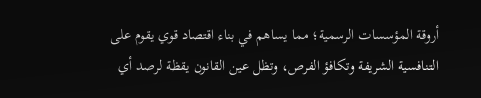أروقة المؤسسات الرسمية؛ مما يساهم في بناء اقتصاد قوي يقوم على التنافسية الشريفة وتكافؤ الفرص، وتظل عين القانون يقظة لرصد أي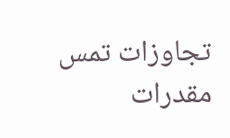تجاوزات تمس مقدرات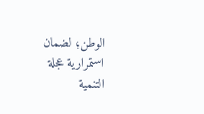الوطن؛ لضمان استمرارية عجلة التنمية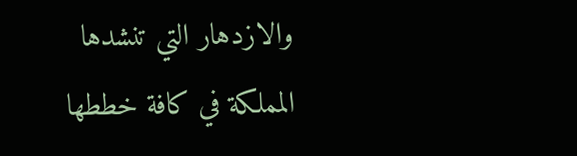والازدهار التي تنشدها المملكة في كافة خططها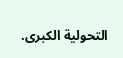التحولية الكبرى.